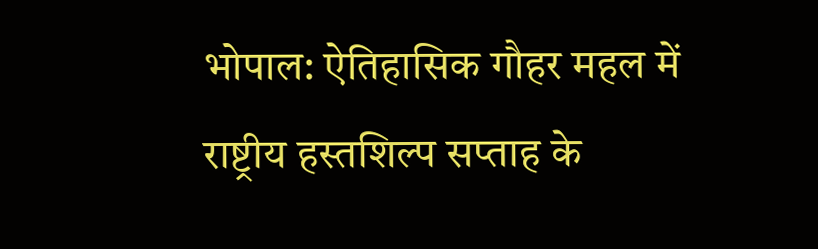भोपाल: ऐतिहासिक गौहर महल में राष्ट्रीय हस्तशिल्प सप्ताह के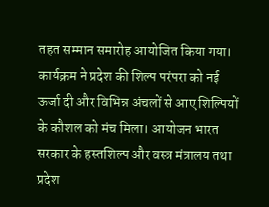तहत सम्मान समारोह आयोजित किया गया। कार्यक्रम ने प्रदेश की शिल्प परंपरा को नई ऊर्जा दी और विभिन्न अंचलों से आए शिल्पियों के कौशल को मंच मिला। आयोजन भारत सरकार के हस्तशिल्प और वस्त्र मंत्रालय तथा प्रदेश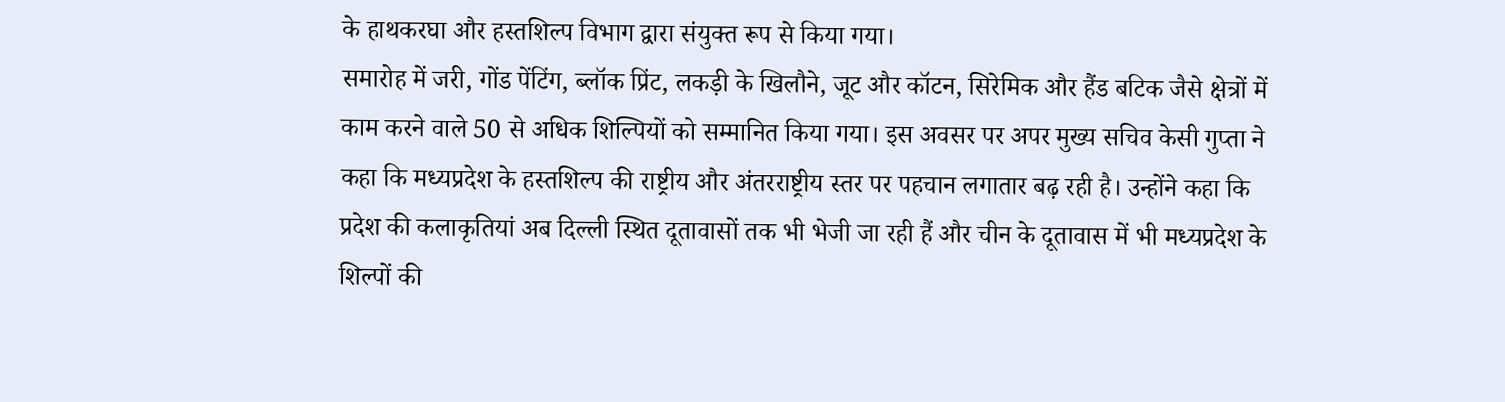के हाथकरघा और हस्तशिल्प विभाग द्वारा संयुक्त रूप से किया गया।
समारोह में जरी, गोंड पेंटिंग, ब्लॉक प्रिंट, लकड़ी के खिलौने, जूट और कॉटन, सिरेमिक और हैंड बटिक जैसे क्षेत्रों में काम करने वाले 50 से अधिक शिल्पियों को सम्मानित किया गया। इस अवसर पर अपर मुख्य सचिव केसी गुप्ता ने कहा कि मध्यप्रदेश के हस्तशिल्प की राष्ट्रीय और अंतरराष्ट्रीय स्तर पर पहचान लगातार बढ़ रही है। उन्होंने कहा कि प्रदेश की कलाकृतियां अब दिल्ली स्थित दूतावासों तक भी भेजी जा रही हैं और चीन के दूतावास में भी मध्यप्रदेश के शिल्पों की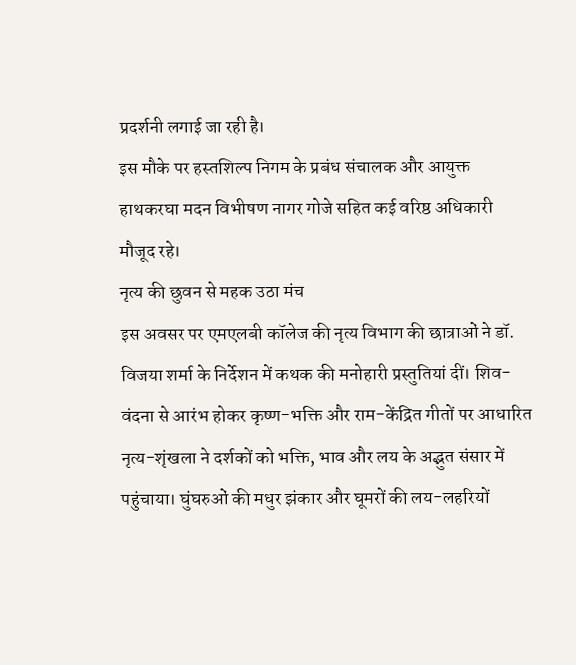प्रदर्शनी लगाई जा रही है।
इस मौके पर हस्तशिल्प निगम के प्रबंध संचालक और आयुक्त हाथकरघा मदन विभीषण नागर गोजे सहित कई वरिष्ठ अधिकारी मौजूद रहे।
नृत्य की छुवन से महक उठा मंच
इस अवसर पर एमएलबी कॉलेज की नृत्य विभाग की छात्राओं ने डॉ. विजया शर्मा के निर्देशन में कथक की मनोहारी प्रस्तुतियां दीं। शिव-वंदना से आरंभ होकर कृष्ण-भक्ति और राम-केंद्रित गीतों पर आधारित नृत्य-शृंखला ने दर्शकों को भक्ति, भाव और लय के अद्भुत संसार में पहुंचाया। घुंघरुओं की मधुर झंकार और घूमरों की लय-लहरियों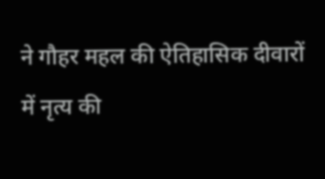ने गौहर महल की ऐतिहासिक दीवारों में नृत्य की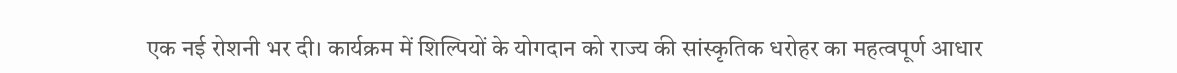एक नई रोशनी भर दी। कार्यक्रम में शिल्पियों के योगदान को राज्य की सांस्कृतिक धरोहर का महत्वपूर्ण आधार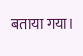बताया गया।